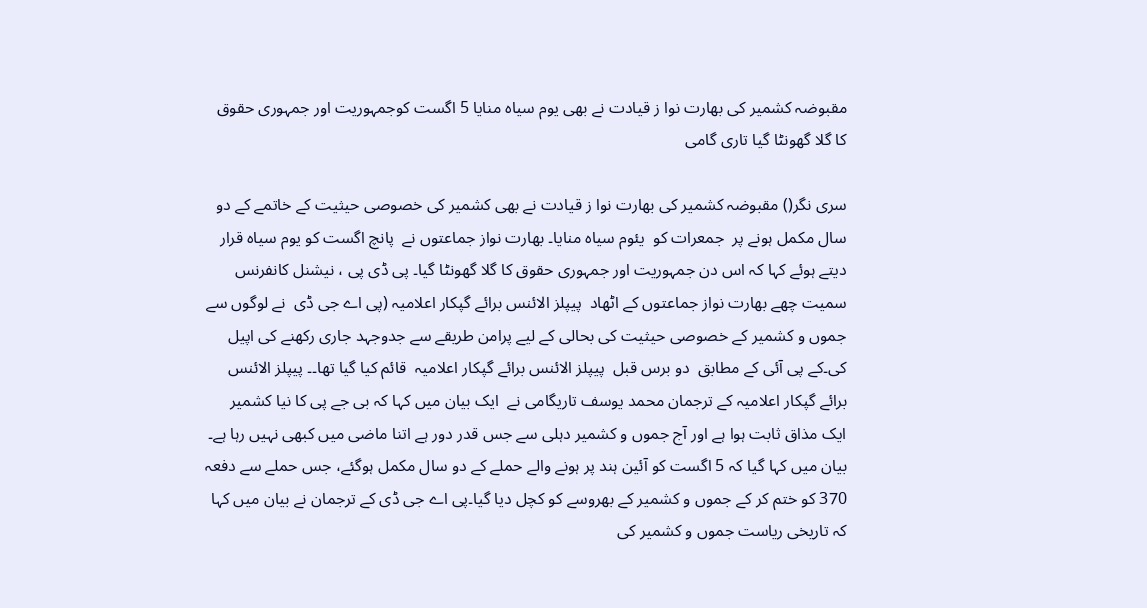مقبوضہ کشمیر کی بھارت نوا ز قیادت نے بھی یوم سیاہ منایا 5 اگست کوجمہوریت اور جمہوری حقوق کا گلا گھونٹا گیا تاری گامی

سری نگر() مقبوضہ کشمیر کی بھارت نوا ز قیادت نے بھی کشمیر کی خصوصی حیثیت کے خاتمے کے دو سال مکمل ہونے پر  جمعرات کو  یئوم سیاہ منایا۔ بھارت نواز جماعتوں نے  پانچ اگست کو یوم سیاہ قرار دیتے ہوئے کہا کہ اس دن جمہوریت اور جمہوری حقوق کا گلا گھونٹا گیا۔ پی ڈی پی ، نیشنل کانفرنس سمیت چھے بھارت نواز جماعتوں کے اٹھاد  پیپلز الائنس برائے گپکار اعلامیہ (پی اے جی ڈی  نے لوگوں سے جموں و کشمیر کے خصوصی حیثیت کی بحالی کے لیے پرامن طریقے سے جدوجہد جاری رکھنے کی اپیل کی۔کے پی آئی کے مطابق  دو برس قبل  پیپلز الائنس برائے گپکار اعلامیہ  قائم کیا گیا تھا۔۔ پیپلز الائنس برائے گپکار اعلامیہ کے ترجمان محمد یوسف تاریگامی نے  ایک بیان میں کہا کہ بی جے پی کا نیا کشمیر ایک مذاق ثابت ہوا ہے اور آج جموں و کشمیر دہلی سے جس قدر دور ہے اتنا ماضی میں کبھی نہیں رہا ہے۔ بیان میں کہا گیا کہ 5 اگست کو آئین ہند پر ہونے والے حملے کے دو سال مکمل ہوگئے، جس حملے سے دفعہ 370 کو ختم کر کے جموں و کشمیر کے بھروسے کو کچل دیا گیا۔پی اے جی ڈی کے ترجمان نے بیان میں کہا کہ تاریخی ریاست جموں و کشمیر کی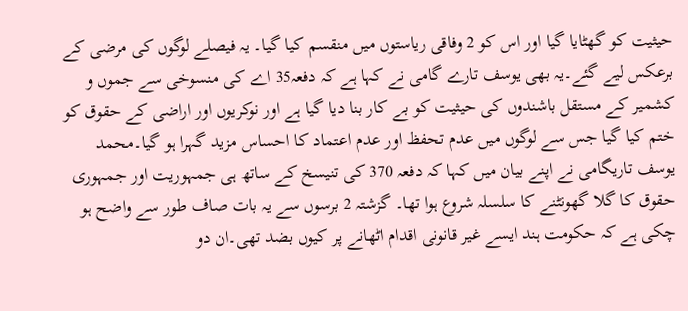حیثیت کو گھٹایا گیا اور اس کو 2 وفاقی ریاستوں میں منقسم کیا گیا۔ یہ فیصلے لوگوں کی مرضی کے برعکس لیے گئے۔یہ بھی یوسف تارے گامی نے کہا ہے کہ دفعہ35 اے کی منسوخی سے جموں و کشمیر کے مستقل باشندوں کی حیثیت کو بے کار بنا دیا گیا ہے اور نوکریوں اور اراضی کے حقوق کو ختم کیا گیا جس سے لوگوں میں عدم تحفظ اور عدم اعتماد کا احساس مزید گہرا ہو گیا۔محمد یوسف تاریگامی نے اپنے بیان میں کہا کہ دفعہ 370 کی تنیسخ کے ساتھ ہی جمہوریت اور جمہوری حقوق کا گلا گھونٹنے کا سلسلہ شروع ہوا تھا۔ گزشتہ 2 برسوں سے یہ بات صاف طور سے واضح ہو چکی ہے کہ حکومت ہند ایسے غیر قانونی اقدام اٹھانے پر کیوں بضد تھی۔ان دو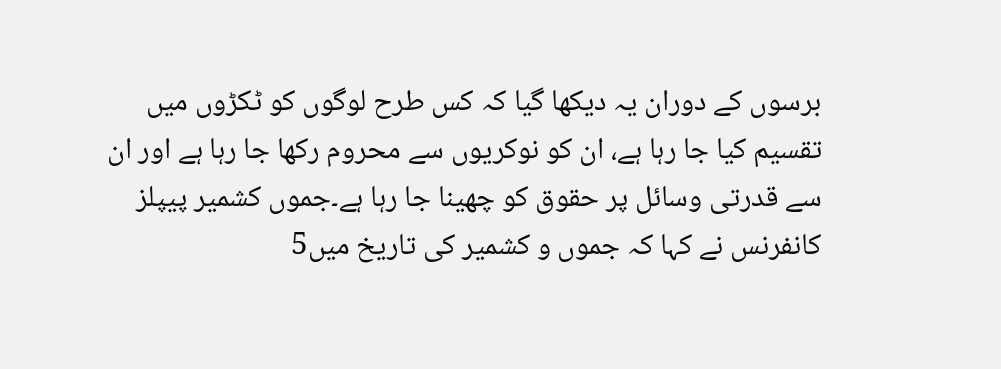برسوں کے دوران یہ دیکھا گیا کہ کس طرح لوگوں کو ٹکڑوں میں تقسیم کیا جا رہا ہے، ان کو نوکریوں سے محروم رکھا جا رہا ہے اور ان سے قدرتی وسائل پر حقوق کو چھینا جا رہا ہے۔جموں کشمیر پیپلز کانفرنس نے کہا کہ جموں و کشمیر کی تاریخ میں5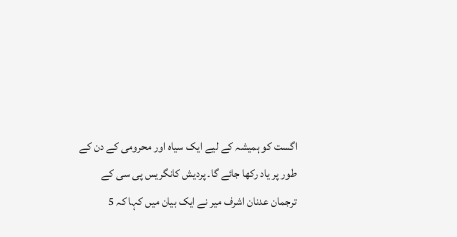اگست کو ہمیشہ کے لیے ایک سیاہ اور محرومی کے دن کے طور پر یاد رکھا جائے گا۔ پردیش کانگریس پی سی کے ترجمان عدنان اشرف میر نے ایک بیان میں کہا کہ 5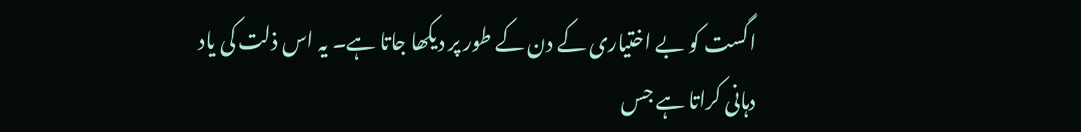اگست کو بے اختیاری کے دن کے طور پر دیکھا جاتا ہے۔ یہ اس ذلت کی یاد دہانی کراتا ہے جس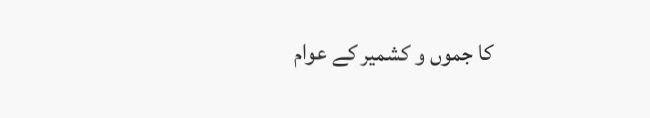کا جموں و کشمیر کے عوام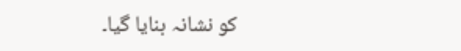کو نشانہ بنایا گیا۔